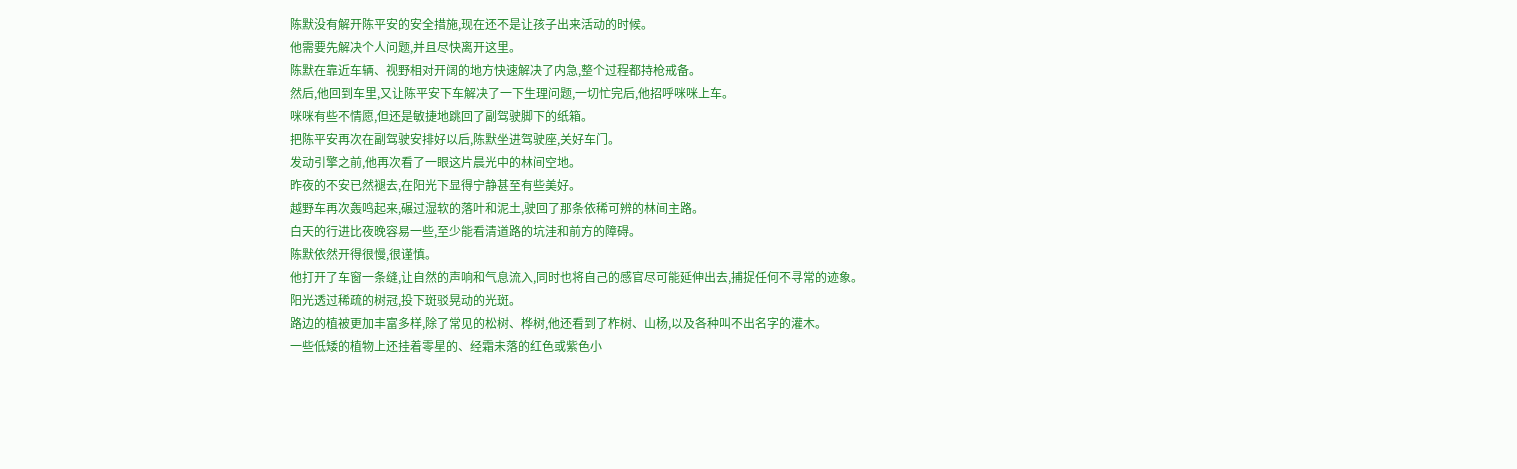陈默没有解开陈平安的安全措施,现在还不是让孩子出来活动的时候。
他需要先解决个人问题,并且尽快离开这里。
陈默在靠近车辆、视野相对开阔的地方快速解决了内急,整个过程都持枪戒备。
然后,他回到车里,又让陈平安下车解决了一下生理问题,一切忙完后,他招呼咪咪上车。
咪咪有些不情愿,但还是敏捷地跳回了副驾驶脚下的纸箱。
把陈平安再次在副驾驶安排好以后,陈默坐进驾驶座,关好车门。
发动引擎之前,他再次看了一眼这片晨光中的林间空地。
昨夜的不安已然褪去,在阳光下显得宁静甚至有些美好。
越野车再次轰鸣起来,碾过湿软的落叶和泥土,驶回了那条依稀可辨的林间主路。
白天的行进比夜晚容易一些,至少能看清道路的坑洼和前方的障碍。
陈默依然开得很慢,很谨慎。
他打开了车窗一条缝,让自然的声响和气息流入,同时也将自己的感官尽可能延伸出去,捕捉任何不寻常的迹象。
阳光透过稀疏的树冠,投下斑驳晃动的光斑。
路边的植被更加丰富多样,除了常见的松树、桦树,他还看到了柞树、山杨,以及各种叫不出名字的灌木。
一些低矮的植物上还挂着零星的、经霜未落的红色或紫色小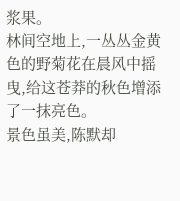浆果。
林间空地上,一丛丛金黄色的野菊花在晨风中摇曳,给这苍莽的秋色增添了一抹亮色。
景色虽美,陈默却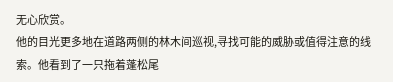无心欣赏。
他的目光更多地在道路两侧的林木间巡视,寻找可能的威胁或值得注意的线索。他看到了一只拖着蓬松尾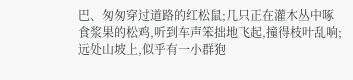巴、匆匆穿过道路的红松鼠;几只正在灌木丛中啄食浆果的松鸡,听到车声笨拙地飞起,撞得枝叶乱响;远处山坡上,似乎有一小群狍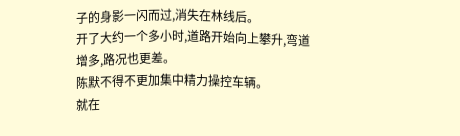子的身影一闪而过,消失在林线后。
开了大约一个多小时,道路开始向上攀升,弯道增多,路况也更差。
陈默不得不更加集中精力操控车辆。
就在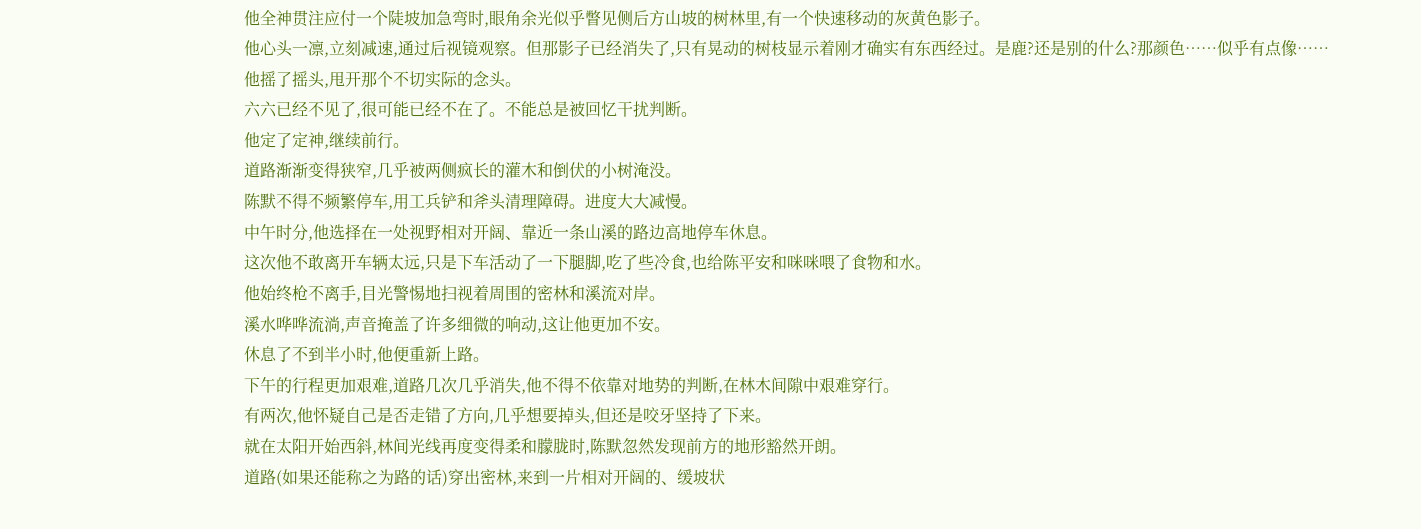他全神贯注应付一个陡坡加急弯时,眼角余光似乎瞥见侧后方山坡的树林里,有一个快速移动的灰黄色影子。
他心头一凛,立刻减速,通过后视镜观察。但那影子已经消失了,只有晃动的树枝显示着刚才确实有东西经过。是鹿?还是别的什么?那颜色……似乎有点像……
他摇了摇头,甩开那个不切实际的念头。
六六已经不见了,很可能已经不在了。不能总是被回忆干扰判断。
他定了定神,继续前行。
道路渐渐变得狭窄,几乎被两侧疯长的灌木和倒伏的小树淹没。
陈默不得不频繁停车,用工兵铲和斧头清理障碍。进度大大减慢。
中午时分,他选择在一处视野相对开阔、靠近一条山溪的路边高地停车休息。
这次他不敢离开车辆太远,只是下车活动了一下腿脚,吃了些冷食,也给陈平安和咪咪喂了食物和水。
他始终枪不离手,目光警惕地扫视着周围的密林和溪流对岸。
溪水哗哗流淌,声音掩盖了许多细微的响动,这让他更加不安。
休息了不到半小时,他便重新上路。
下午的行程更加艰难,道路几次几乎消失,他不得不依靠对地势的判断,在林木间隙中艰难穿行。
有两次,他怀疑自己是否走错了方向,几乎想要掉头,但还是咬牙坚持了下来。
就在太阳开始西斜,林间光线再度变得柔和朦胧时,陈默忽然发现前方的地形豁然开朗。
道路(如果还能称之为路的话)穿出密林,来到一片相对开阔的、缓坡状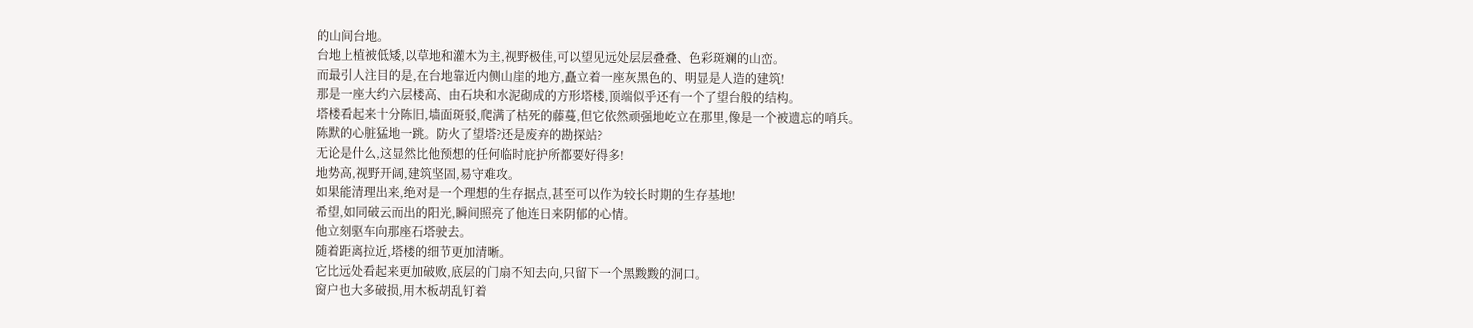的山间台地。
台地上植被低矮,以草地和灌木为主,视野极佳,可以望见远处层层叠叠、色彩斑斓的山峦。
而最引人注目的是,在台地靠近内侧山崖的地方,矗立着一座灰黑色的、明显是人造的建筑!
那是一座大约六层楼高、由石块和水泥砌成的方形塔楼,顶端似乎还有一个了望台般的结构。
塔楼看起来十分陈旧,墙面斑驳,爬满了枯死的藤蔓,但它依然顽强地屹立在那里,像是一个被遗忘的哨兵。
陈默的心脏猛地一跳。防火了望塔?还是废弃的勘探站?
无论是什么,这显然比他预想的任何临时庇护所都要好得多!
地势高,视野开阔,建筑坚固,易守难攻。
如果能清理出来,绝对是一个理想的生存据点,甚至可以作为较长时期的生存基地!
希望,如同破云而出的阳光,瞬间照亮了他连日来阴郁的心情。
他立刻驱车向那座石塔驶去。
随着距离拉近,塔楼的细节更加清晰。
它比远处看起来更加破败,底层的门扇不知去向,只留下一个黑黢黢的洞口。
窗户也大多破损,用木板胡乱钉着